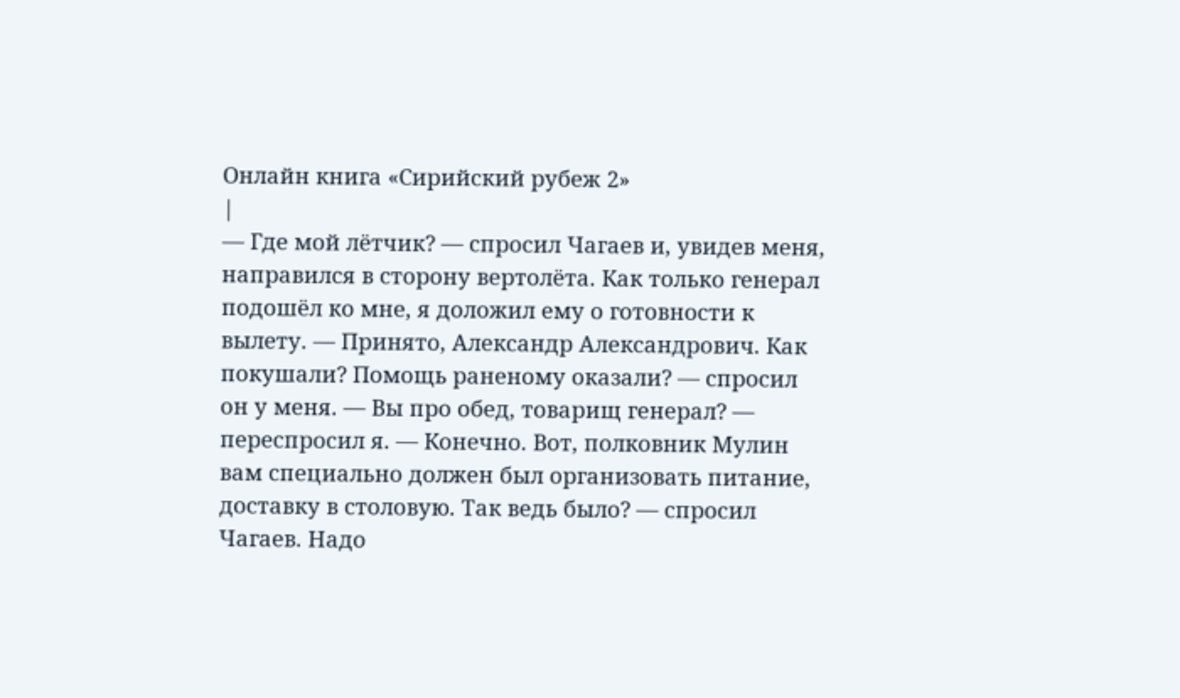Онлайн книга «Сирийский рубеж 2»
|
— Где мой лётчик? — спросил Чагаев и, увидев меня, направился в сторону вертолёта. Как только генерал подошёл ко мне, я доложил ему о готовности к вылету. — Принято, Александр Александрович. Как покушали? Помощь раненому оказали? — спросил он у меня. — Вы про обед, товарищ генерал? — переспросил я. — Конечно. Вот, полковник Мулин вам специально должен был организовать питание, доставку в столовую. Так ведь было? — спросил Чагаев. Надо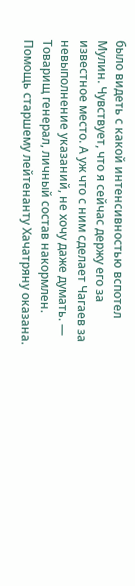было видеть с какой интенсивностью вспотел Мулин. Чувствует, что я сейчас держу его за известное место. А уж что с ним сделает Чагаев за невыполнение указаний, не хочу даже думать. — Товарищ генерал, личный состав накормлен. Помощь старшему лейтенанту Хачатряну оказана.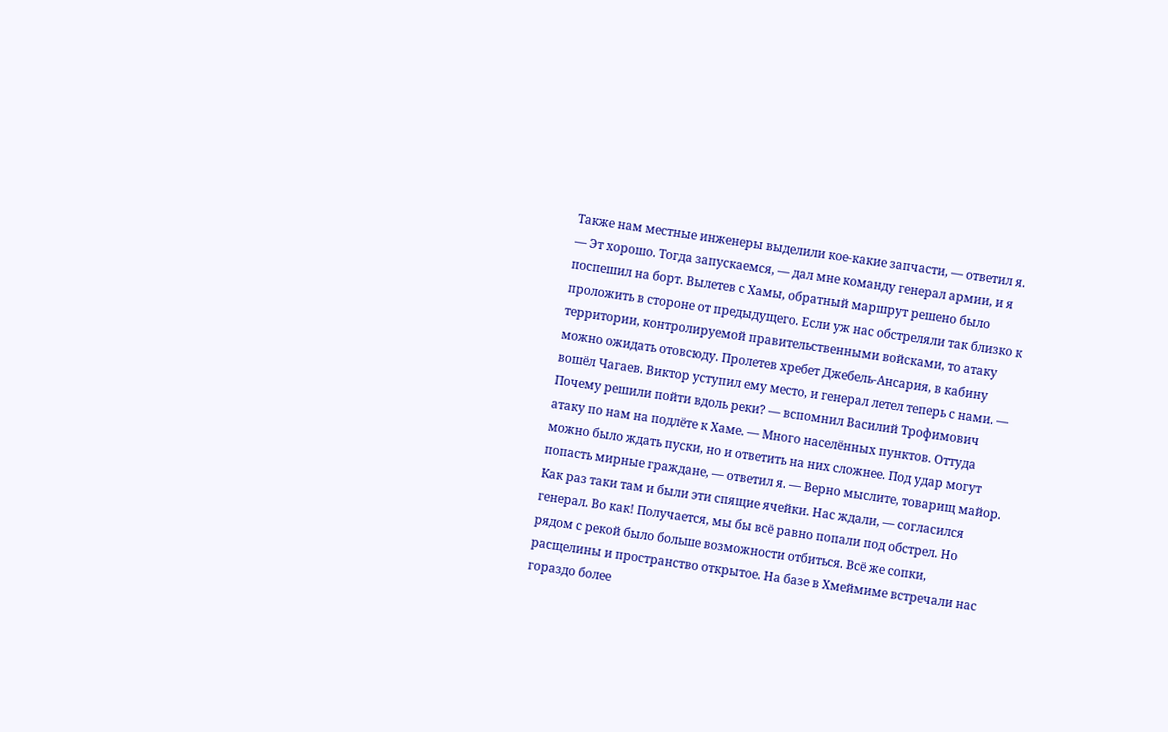Также нам местные инженеры выделили кое-какие запчасти, — ответил я. — Эт хорошо. Тогда запускаемся, — дал мне команду генерал армии, и я поспешил на борт. Вылетев с Хамы, обратный маршрут решено было проложить в стороне от предыдущего. Если уж нас обстреляли так близко к территории, контролируемой правительственными войсками, то атаку можно ожидать отовсюду. Пролетев хребет Джебель-Ансария, в кабину вошёл Чагаев. Виктор уступил ему место, и генерал летел теперь с нами. — Почему решили пойти вдоль реки? — вспомнил Василий Трофимович атаку по нам на подлёте к Хаме. — Много населённых пунктов. Оттуда можно было ждать пуски, но и ответить на них сложнее. Под удар могут попасть мирные граждане, — ответил я. — Верно мыслите, товарищ майор. Как раз таки там и были эти спящие ячейки. Нас ждали, — согласился генерал. Во как! Получается, мы бы всё равно попали под обстрел. Но рядом с рекой было больше возможности отбиться. Всё же сопки, расщелины и пространство открытое. На базе в Хмеймиме встречали нас гораздо более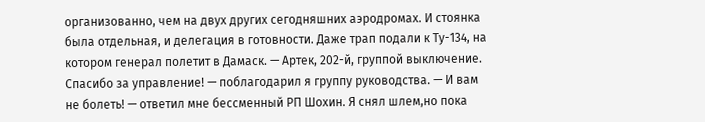организованно, чем на двух других сегодняшних аэродромах. И стоянка была отдельная, и делегация в готовности. Даже трап подали к Ту-134, на котором генерал полетит в Дамаск. — Артек, 202-й, группой выключение. Спасибо за управление! — поблагодарил я группу руководства. — И вам не болеть! — ответил мне бессменный РП Шохин. Я снял шлем,но пока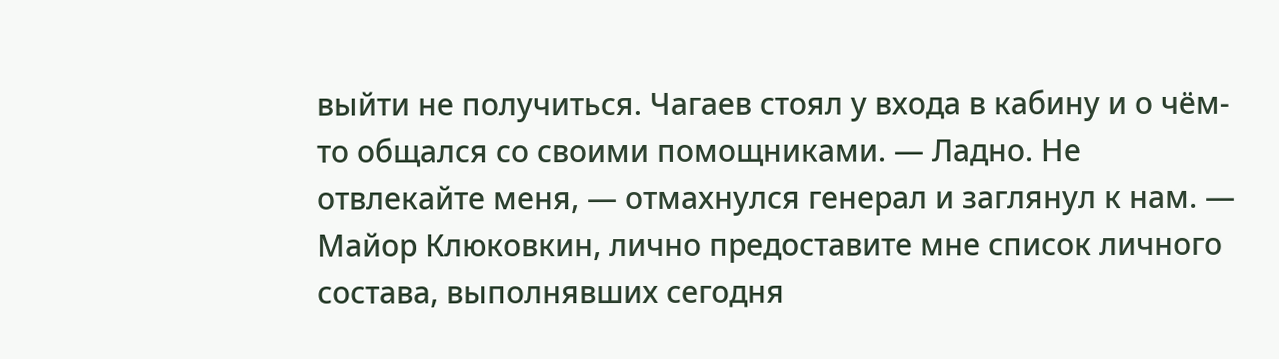выйти не получиться. Чагаев стоял у входа в кабину и о чём-то общался со своими помощниками. — Ладно. Не отвлекайте меня, — отмахнулся генерал и заглянул к нам. — Майор Клюковкин, лично предоставите мне список личного состава, выполнявших сегодня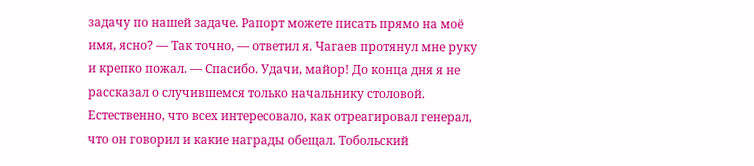задачу по нашей задаче. Рапорт можете писать прямо на моё имя, ясно? — Так точно, — ответил я. Чагаев протянул мне руку и крепко пожал. — Спасибо. Удачи, майор! До конца дня я не рассказал о случившемся только начальнику столовой. Естественно, что всех интересовало, как отреагировал генерал, что он говорил и какие награды обещал. Тобольский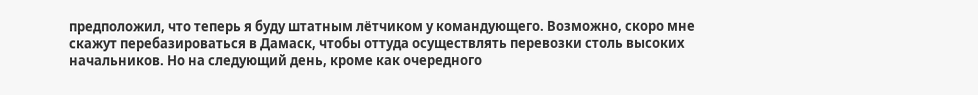предположил, что теперь я буду штатным лётчиком у командующего. Возможно, скоро мне скажут перебазироваться в Дамаск, чтобы оттуда осуществлять перевозки столь высоких начальников. Но на следующий день, кроме как очередного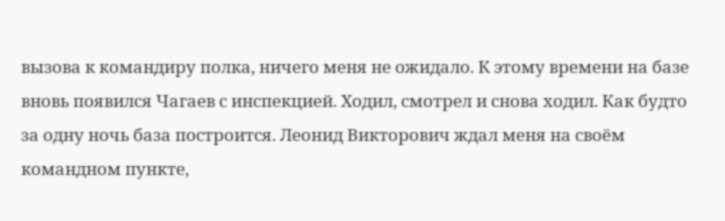вызова к командиру полка, ничего меня не ожидало. К этому времени на базе вновь появился Чагаев с инспекцией. Ходил, смотрел и снова ходил. Как будто за одну ночь база построится. Леонид Викторович ждал меня на своём командном пункте,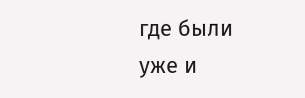где были уже и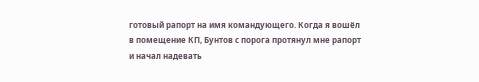готовый рапорт на имя командующего. Когда я вошёл в помещение КП, Бунтов с порога протянул мне рапорт и начал надевать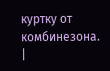куртку от комбинезона. |